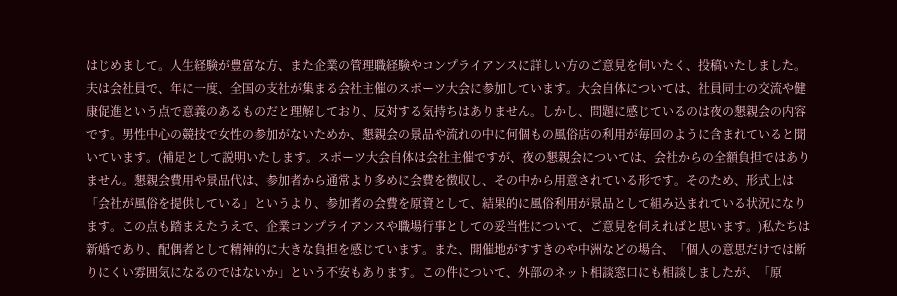はじめまして。人生経験が豊富な方、また企業の管理職経験やコンプライアンスに詳しい方のご意見を伺いたく、投稿いたしました。夫は会社員で、年に一度、全国の支社が集まる会社主催のスポーツ大会に参加しています。大会自体については、社員同士の交流や健康促進という点で意義のあるものだと理解しており、反対する気持ちはありません。しかし、問題に感じているのは夜の懇親会の内容です。男性中心の競技で女性の参加がないためか、懇親会の景品や流れの中に何個もの風俗店の利用が毎回のように含まれていると聞いています。(補足として説明いたします。スポーツ大会自体は会社主催ですが、夜の懇親会については、会社からの全額負担ではありません。懇親会費用や景品代は、参加者から通常より多めに会費を徴収し、その中から用意されている形です。そのため、形式上は「会社が風俗を提供している」というより、参加者の会費を原資として、結果的に風俗利用が景品として組み込まれている状況になります。この点も踏まえたうえで、企業コンプライアンスや職場行事としての妥当性について、ご意見を伺えればと思います。)私たちは新婚であり、配偶者として精神的に大きな負担を感じています。また、開催地がすすきのや中洲などの場合、「個人の意思だけでは断りにくい雰囲気になるのではないか」という不安もあります。この件について、外部のネット相談窓口にも相談しましたが、「原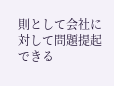則として会社に対して問題提起できる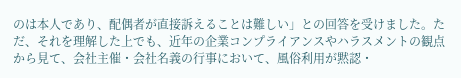のは本人であり、配偶者が直接訴えることは難しい」との回答を受けました。ただ、それを理解した上でも、近年の企業コンプライアンスやハラスメントの観点から見て、会社主催・会社名義の行事において、風俗利用が黙認・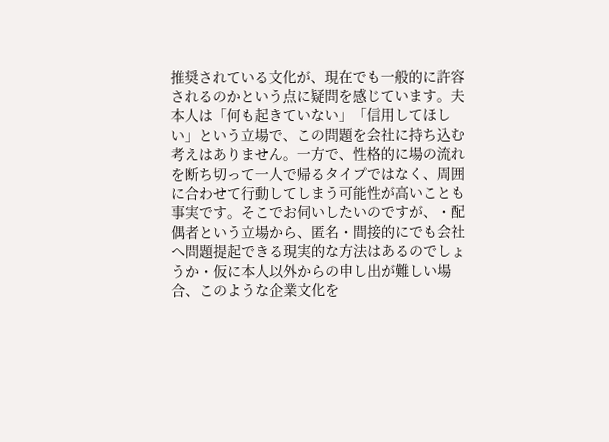推奨されている文化が、現在でも一般的に許容されるのかという点に疑問を感じています。夫本人は「何も起きていない」「信用してほしい」という立場で、この問題を会社に持ち込む考えはありません。一方で、性格的に場の流れを断ち切って一人で帰るタイプではなく、周囲に合わせて行動してしまう可能性が高いことも事実です。そこでお伺いしたいのですが、・配偶者という立場から、匿名・間接的にでも会社へ問題提起できる現実的な方法はあるのでしょうか・仮に本人以外からの申し出が難しい場合、このような企業文化を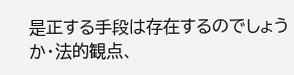是正する手段は存在するのでしょうか・法的観点、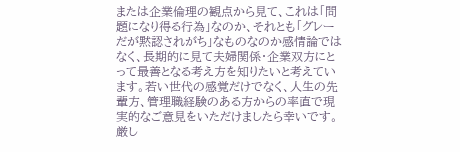または企業倫理の観点から見て、これは「問題になり得る行為」なのか、それとも「グレーだが黙認されがち」なものなのか感情論ではなく、長期的に見て夫婦関係・企業双方にとって最善となる考え方を知りたいと考えています。若い世代の感覚だけでなく、人生の先輩方、管理職経験のある方からの率直で現実的なご意見をいただけましたら幸いです。厳し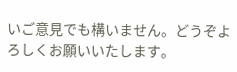いご意見でも構いません。どうぞよろしくお願いいたします。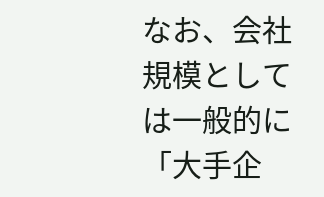なお、会社規模としては一般的に「大手企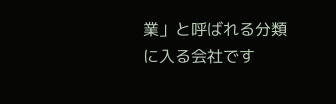業」と呼ばれる分類に入る会社です